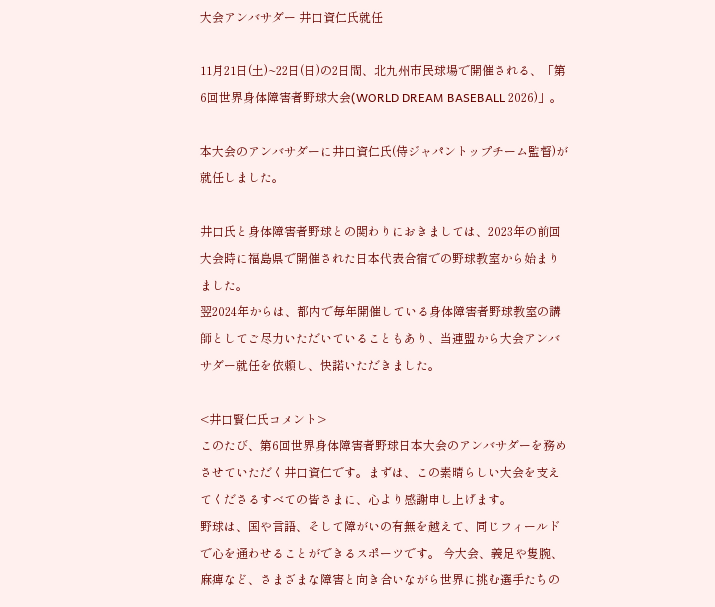大会アンバサダー 井口資仁氏就任

11月21日(土)~22日(日)の2日間、北九州市民球場で開催される、「第6回世界身体障害者野球大会(WORLD DREAM BASEBALL 2026)」。

本大会のアンバサダーに井口資仁氏(侍ジャパントップチーム監督)が就任しました。

井口氏と身体障害者野球との関わりにおきましては、2023年の前回大会時に福島県で開催された日本代表合宿での野球教室から始まりました。
翌2024年からは、都内で毎年開催している身体障害者野球教室の講師としてご尽力いただいていることもあり、当連盟から大会アンバサダー就任を依頼し、快諾いただきました。

<井口賢仁氏コメント>
このたび、第6回世界身体障害者野球日本大会のアンバサダーを務めさせていただく井口資仁です。まずは、この素晴らしい大会を支えてくださるすべての皆さまに、心より感謝申し上げます。
野球は、国や言語、そして障がいの有無を越えて、同じフィールドで心を通わせることができるスポーツです。 今大会、義足や隻腕、麻痺など、さまざまな障害と向き合いながら世界に挑む選手たちの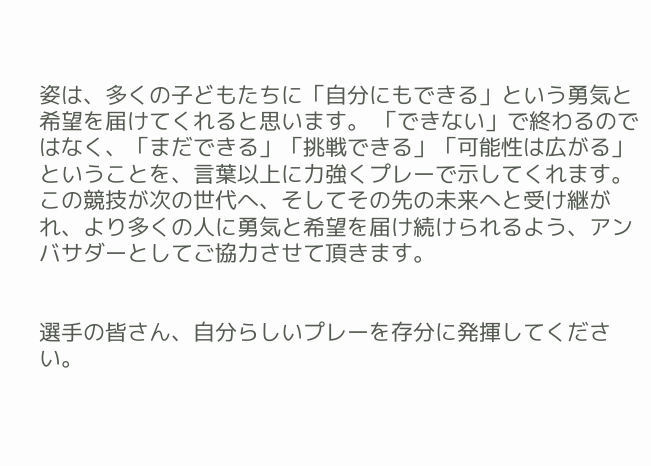姿は、多くの子どもたちに「自分にもできる」という勇気と希望を届けてくれると思います。 「できない」で終わるのではなく、「まだできる」「挑戦できる」「可能性は広がる」ということを、言葉以上に力強くプレーで示してくれます。
この競技が次の世代へ、そしてその先の未来へと受け継がれ、より多くの人に勇気と希望を届け続けられるよう、アンバサダーとしてご協力させて頂きます。


選手の皆さん、自分らしいプレーを存分に発揮してください。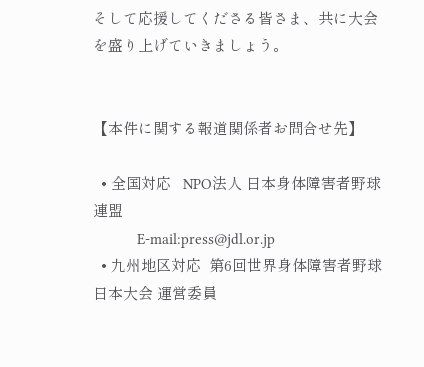そして応援してくださる皆さま、共に大会を盛り上げていきましょう。


【本件に関する報道関係者お問合せ先】

  • 全国対応   NPO法人 日本身体障害者野球連盟
           E-mail:press@jdl.or.jp
  • 九州地区対応  第6回世界身体障害者野球日本大会 運営委員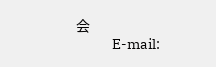会
            E-mail: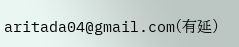aritada04@gmail.com(有延)